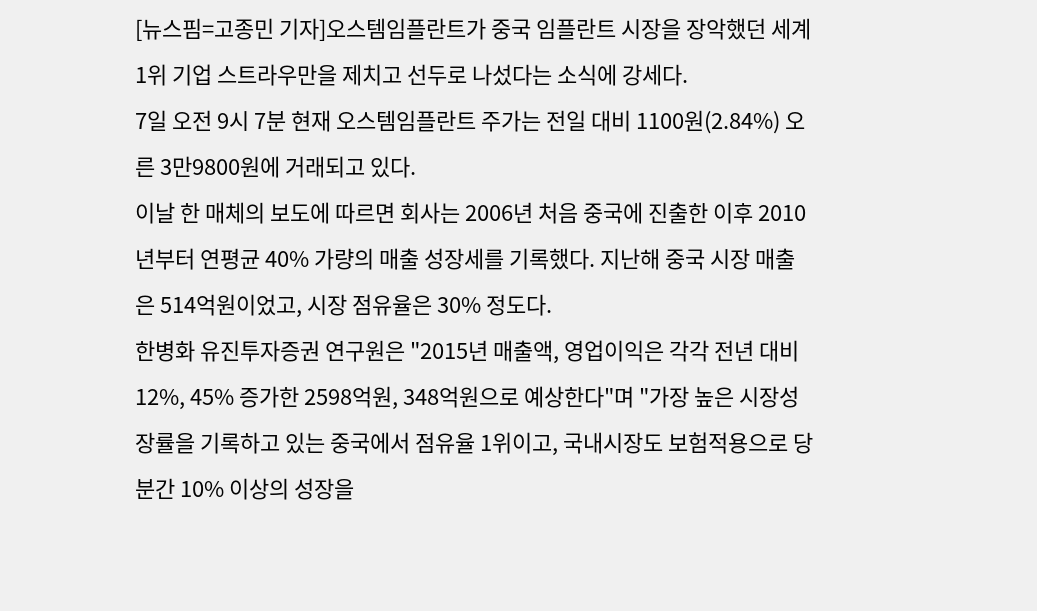[뉴스핌=고종민 기자]오스템임플란트가 중국 임플란트 시장을 장악했던 세계 1위 기업 스트라우만을 제치고 선두로 나섰다는 소식에 강세다.
7일 오전 9시 7분 현재 오스템임플란트 주가는 전일 대비 1100원(2.84%) 오른 3만9800원에 거래되고 있다.
이날 한 매체의 보도에 따르면 회사는 2006년 처음 중국에 진출한 이후 2010년부터 연평균 40% 가량의 매출 성장세를 기록했다. 지난해 중국 시장 매출은 514억원이었고, 시장 점유율은 30% 정도다.
한병화 유진투자증권 연구원은 "2015년 매출액, 영업이익은 각각 전년 대비 12%, 45% 증가한 2598억원, 348억원으로 예상한다"며 "가장 높은 시장성장률을 기록하고 있는 중국에서 점유율 1위이고, 국내시장도 보험적용으로 당분간 10% 이상의 성장을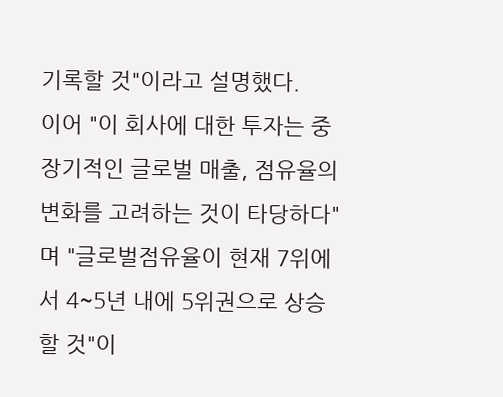기록할 것"이라고 설명했다.
이어 "이 회사에 대한 투자는 중장기적인 글로벌 매출, 점유율의 변화를 고려하는 것이 타당하다"며 "글로벌점유율이 현재 7위에서 4~5년 내에 5위권으로 상승할 것"이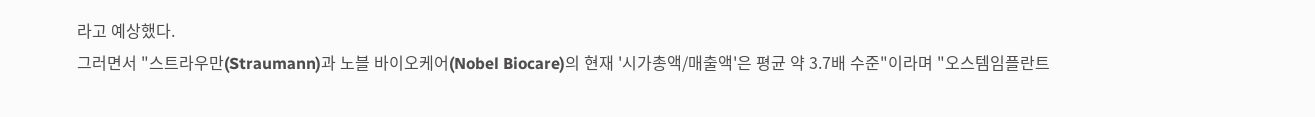라고 예상했다.
그러면서 "스트라우만(Straumann)과 노블 바이오케어(Nobel Biocare)의 현재 '시가총액/매출액'은 평균 약 3.7배 수준"이라며 "오스템임플란트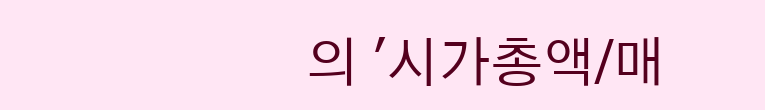의 '시가총액/매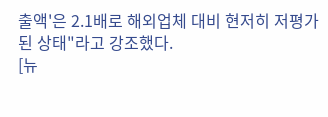출액'은 2.1배로 해외업체 대비 현저히 저평가된 상태"라고 강조했다.
[뉴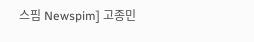스핌 Newspim] 고종민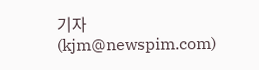기자 (kjm@newspim.com)